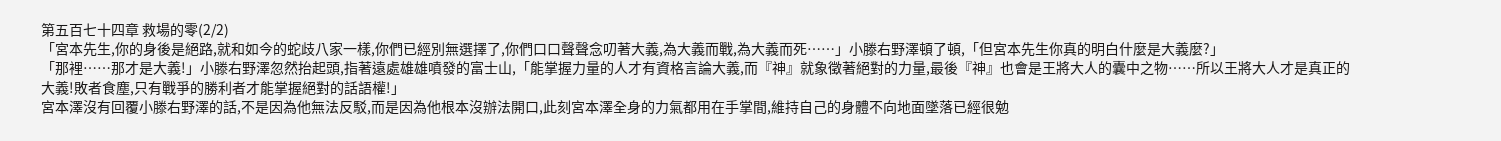第五百七十四章 救場的零(2/2)
「宮本先生,你的身後是絕路,就和如今的蛇歧八家一樣,你們已經別無選擇了,你們口口聲聲念叨著大義,為大義而戰,為大義而死……」小滕右野澤頓了頓,「但宮本先生你真的明白什麼是大義麼?」
「那裡……那才是大義!」小滕右野澤忽然抬起頭,指著遠處雄雄噴發的富士山,「能掌握力量的人才有資格言論大義,而『神』就象徵著絕對的力量,最後『神』也會是王將大人的囊中之物……所以王將大人才是真正的大義!敗者食塵,只有戰爭的勝利者才能掌握絕對的話語權!」
宮本澤沒有回覆小滕右野澤的話,不是因為他無法反駁,而是因為他根本沒辦法開口,此刻宮本澤全身的力氣都用在手掌間,維持自己的身體不向地面墜落已經很勉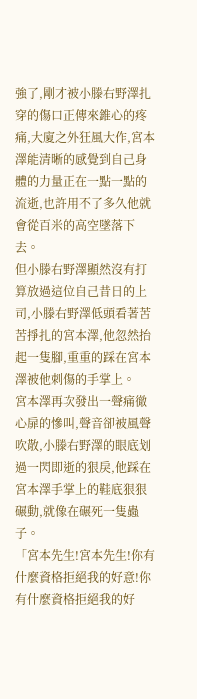強了,剛才被小滕右野澤扎穿的傷口正傳來錐心的疼痛,大廈之外狂風大作,宮本澤能清晰的感覺到自己身體的力量正在一點一點的流逝,也許用不了多久他就會從百米的高空墜落下去。
但小滕右野澤顯然沒有打算放過這位自己昔日的上司,小滕右野澤低頭看著苦苦掙扎的宮本澤,他忽然抬起一隻腳,重重的踩在宮本澤被他刺傷的手掌上。
宮本澤再次發出一聲痛徹心扉的慘叫,聲音卻被風聲吹散,小滕右野澤的眼底划過一閃即逝的狠戾,他踩在宮本澤手掌上的鞋底狠狠碾動,就像在碾死一隻蟲子。
「宮本先生!宮本先生!你有什麼資格拒絕我的好意!你有什麼資格拒絕我的好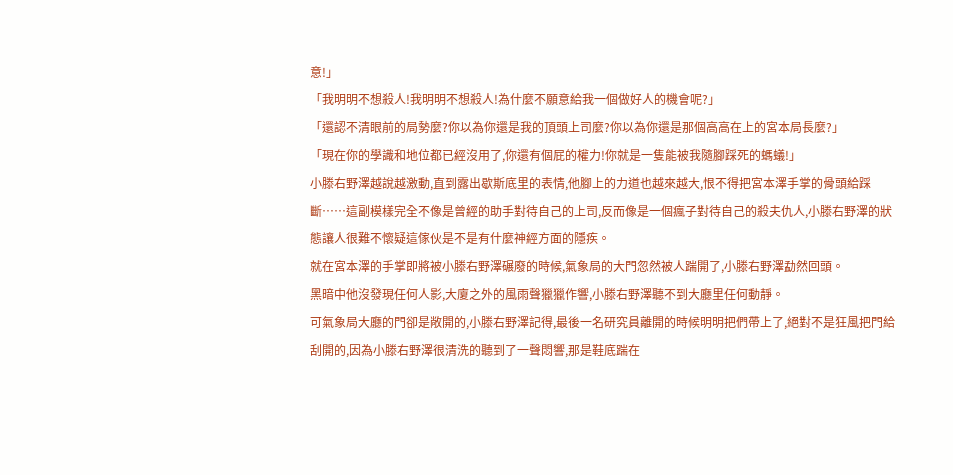意!」
「我明明不想殺人!我明明不想殺人!為什麼不願意給我一個做好人的機會呢?」
「還認不清眼前的局勢麼?你以為你還是我的頂頭上司麼?你以為你還是那個高高在上的宮本局長麼?」
「現在你的學識和地位都已經沒用了,你還有個屁的權力!你就是一隻能被我隨腳踩死的螞蟻!」
小滕右野澤越說越激動,直到露出歇斯底里的表情,他腳上的力道也越來越大,恨不得把宮本澤手掌的骨頭給踩斷……這副模樣完全不像是曾經的助手對待自己的上司,反而像是一個瘋子對待自己的殺夫仇人,小滕右野澤的狀態讓人很難不懷疑這傢伙是不是有什麼神經方面的隱疾。
就在宮本澤的手掌即將被小滕右野澤碾廢的時候,氣象局的大門忽然被人踹開了,小滕右野澤勐然回頭。
黑暗中他沒發現任何人影,大廈之外的風雨聲獵獵作響,小滕右野澤聽不到大廳里任何動靜。
可氣象局大廳的門卻是敞開的,小滕右野澤記得,最後一名研究員離開的時候明明把們帶上了,絕對不是狂風把門給刮開的,因為小滕右野澤很清洗的聽到了一聲悶響,那是鞋底踹在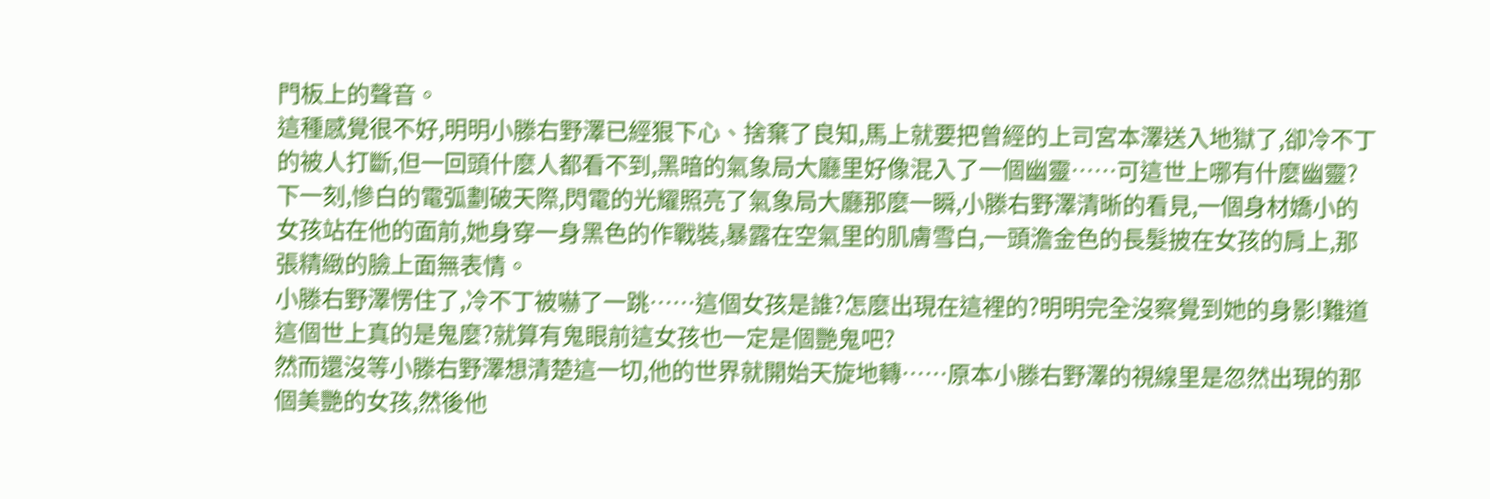門板上的聲音。
這種感覺很不好,明明小滕右野澤已經狠下心、捨棄了良知,馬上就要把曾經的上司宮本澤送入地獄了,卻冷不丁的被人打斷,但一回頭什麼人都看不到,黑暗的氣象局大廳里好像混入了一個幽靈……可這世上哪有什麼幽靈?
下一刻,慘白的電弧劃破天際,閃電的光耀照亮了氣象局大廳那麼一瞬,小滕右野澤清晰的看見,一個身材嬌小的女孩站在他的面前,她身穿一身黑色的作戰裝,暴露在空氣里的肌膚雪白,一頭澹金色的長髮披在女孩的肩上,那張精緻的臉上面無表情。
小滕右野澤愣住了,冷不丁被嚇了一跳……這個女孩是誰?怎麼出現在這裡的?明明完全沒察覺到她的身影!難道這個世上真的是鬼麼?就算有鬼眼前這女孩也一定是個艷鬼吧?
然而還沒等小滕右野澤想清楚這一切,他的世界就開始天旋地轉……原本小滕右野澤的視線里是忽然出現的那個美艷的女孩,然後他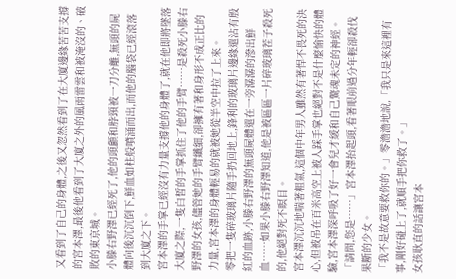又看到了自己的身體,之後又忽然看到了在大廈邊緣苦苦支撐的宮本澤,最後他看到了大廈之外的風雨雷雲和被淹沒的、破敗的東京城。
小滕右野澤已經死了,他的頭顱和脖頸被一刀分離,無頭的屍體向後沉沉倒下,鮮血如柱般噴涌而出,而他的腦袋已經滾落到大廈之下。
宮本澤的手掌已經沒有力量支撐他的身體了,就在他即將墜落大廈之際,一隻白皙的手掌抓住了他的手臂……是殺死小滕右野澤的女孩,儘管她的手臂纖細,卻擁有著和身形不成正比的力量,宮本澤的身體輕易的就被她從半空中拉了上來。
零把一隻碎玻璃片隨手扔回地上,鋒利的玻璃片邊緣還沾有殷紅的血跡,小滕右野澤的無頭屍體還在一旁潺潺的滲出鮮血……如果小滕右野澤知道,他是被區區一片碎玻璃茬子殺死的,他絕對死不瞑目。
宮本澤沉沉地喘著粗氣,這個中年男人雖然有著悍不畏死的決心,但被吊在百米高空上被人踩手掌也絕對不是什麼愉快的體驗,宮本澤深呼吸了好一會兒才緩和自己驚魂未定的神經。
「請問,您是……」宮本澤抬起頭,看著眼前過分年輕卻殺伐果斷的少女。
「我不是故意要救你的。」零澹澹地說,「我只是來這裡有事,剛好碰上了,就順手把你救了。」
女孩耿直的話讓宮本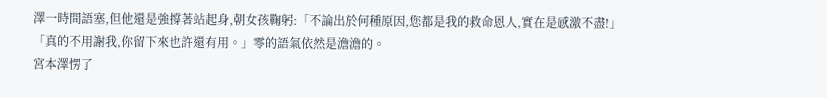澤一時間語塞,但他還是強撐著站起身,朝女孩鞠躬:「不論出於何種原因,您都是我的救命恩人,實在是感激不盡!」
「真的不用謝我,你留下來也許還有用。」零的語氣依然是澹澹的。
宮本澤愣了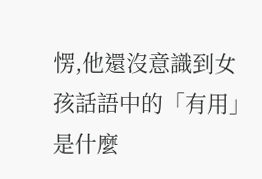愣,他還沒意識到女孩話語中的「有用」是什麼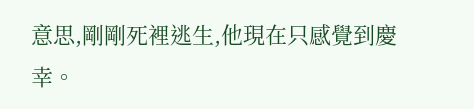意思,剛剛死裡逃生,他現在只感覺到慶幸。